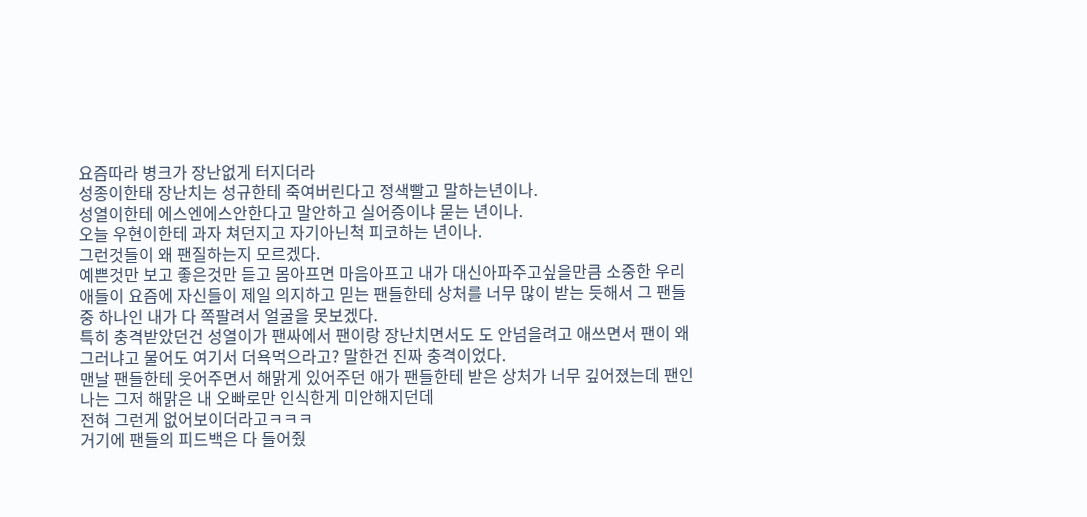요즘따라 병크가 장난없게 터지더라
성종이한태 장난치는 성규한테 죽여버린다고 정색빨고 말하는년이나.
성열이한테 에스엔에스안한다고 말안하고 실어증이냐 묻는 년이나.
오늘 우현이한테 과자 쳐던지고 자기아닌척 피코하는 년이나.
그런것들이 왜 팬질하는지 모르겠다.
예쁜것만 보고 좋은것만 듣고 몸아프면 마음아프고 내가 대신아파주고싶을만큼 소중한 우리애들이 요즘에 자신들이 제일 의지하고 믿는 팬들한테 상처를 너무 많이 받는 듯해서 그 팬들 중 하나인 내가 다 쪽팔려서 얼굴을 못보겠다.
특히 충격받았던건 성열이가 팬싸에서 팬이랑 장난치면서도 도 안넘을려고 애쓰면서 팬이 왜그러냐고 물어도 여기서 더욕먹으라고? 말한건 진짜 충격이었다.
맨날 팬들한테 웃어주면서 해맑게 있어주던 애가 팬들한테 받은 상처가 너무 깊어졌는데 팬인 나는 그저 해맑은 내 오빠로만 인식한게 미안해지던데
전혀 그런게 없어보이더라고ㅋㅋㅋ
거기에 팬들의 피드백은 다 들어줬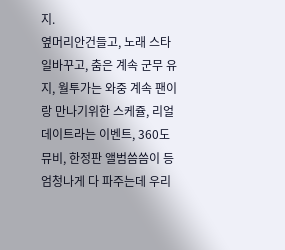지.
옆머리안건들고, 노래 스타일바꾸고, 춤은 계속 군무 유지, 월투가는 와중 계속 팬이랑 만나기위한 스케쥴, 리얼데이트라는 이벤트, 360도 뮤비, 한정판 앨범씀씀이 등 엄청나게 다 파주는데 우리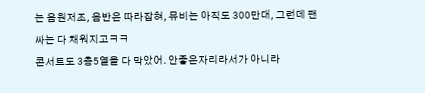는 음원저조, 음반은 따라잡혀, 뮤비는 아직도 300만대, 그런데 팬싸는 다 채워지고ㅋㅋ
콘서트도 3층5열을 다 막았어. 안좋은자리라서가 아니라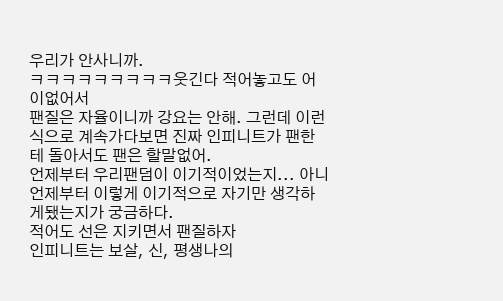우리가 안사니까.
ㅋㅋㅋㅋㅋㅋㅋㅋㅋ웃긴다 적어놓고도 어이없어서
팬질은 자율이니까 강요는 안해. 그런데 이런식으로 계속가다보면 진짜 인피니트가 팬한테 돌아서도 팬은 할말없어.
언제부터 우리팬덤이 이기적이었는지... 아니 언제부터 이렇게 이기적으로 자기만 생각하게됐는지가 궁금하다.
적어도 선은 지키면서 팬질하자
인피니트는 보살, 신, 평생나의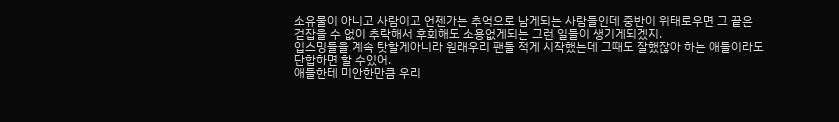소유물이 아니고 사람이고 언젠가는 추억으로 남게되는 사람들인데 중반이 위태로우면 그 끝은 걷잡을 수 없이 추락해서 후회해도 소용없게되는 그런 일들이 생기게되겠지.
입스밍들을 계속 탓할게아니라 원래우리 팬들 적게 시작했는데 그때도 잘했잖아 하는 애들이라도 단합하면 할 수있어.
애들한테 미안한만큼 우리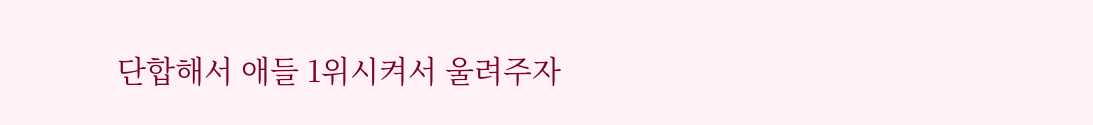단합해서 애들 1위시켜서 울려주자